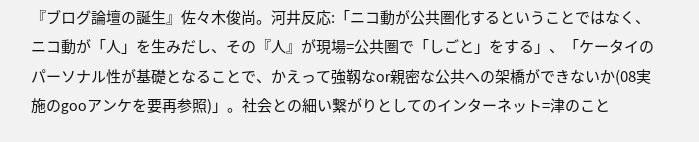『ブログ論壇の誕生』佐々木俊尚。河井反応:「ニコ動が公共圏化するということではなく、ニコ動が「人」を生みだし、その『人』が現場=公共圏で「しごと」をする」、「ケータイのパーソナル性が基礎となることで、かえって強靱なor親密な公共への架橋ができないか(08実施のgooアンケを要再参照)」。社会との細い繋がりとしてのインターネット=津のこと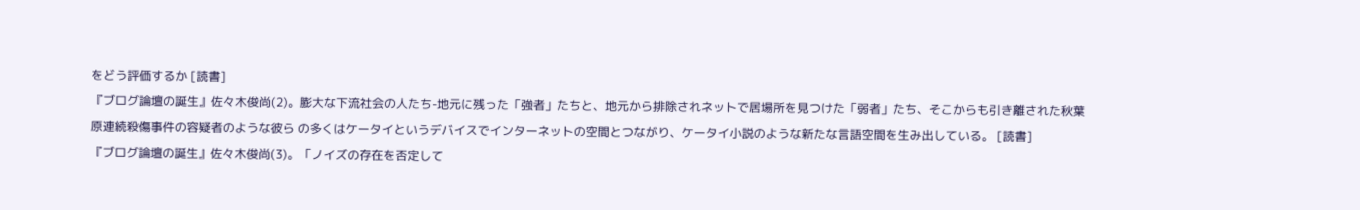をどう評価するか [読書]
『ブログ論壇の誕生』佐々木俊尚(2)。膨大な下流社会の人たち-地元に残った「強者」たちと、地元から排除されネットで居場所を見つけた「弱者」たち、そこからも引き離された秋葉原連続殺傷事件の容疑者のような彼ら の多くはケータイというデバイスでインターネットの空間とつながり、ケータイ小説のような新たな言語空間を生み出している。 [読書]
『ブログ論壇の誕生』佐々木俊尚(3)。「ノイズの存在を否定して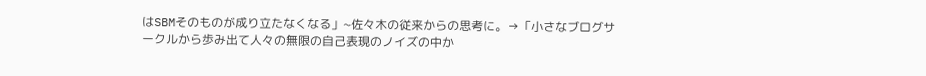はSBMそのものが成り立たなくなる」~佐々木の従来からの思考に。→「小さなブログサークルから歩み出て人々の無限の自己表現のノイズの中か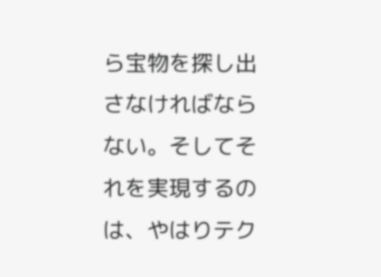ら宝物を探し出さなければならない。そしてそれを実現するのは、やはりテク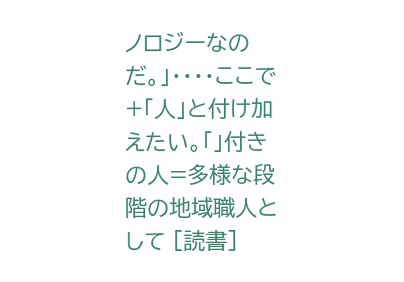ノロジーなのだ。」・・・・ここで+「人」と付け加えたい。「」付きの人=多様な段階の地域職人として [読書]